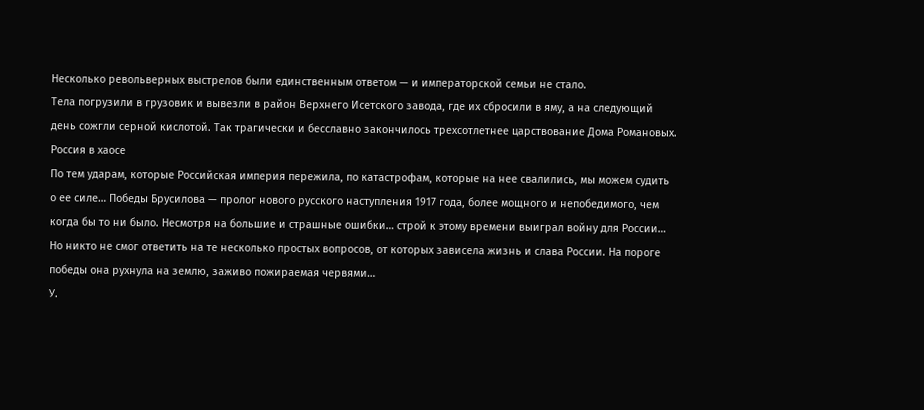Несколько револьверных выстрелов были единственным ответом — и императорской семьи не стало.
Тела погрузили в грузовик и вывезли в район Верхнего Исетского завода, где их сбросили в яму, а на следующий день сожгли серной кислотой. Так трагически и бесславно закончилось трехсотлетнее царствование Дома Романовых.
Россия в хаосе
По тем ударам, которые Российская империя пережила, по катастрофам, которые на нее свалились, мы можем судить о ее силе… Победы Брусилова — пролог нового русского наступления 1917 года, более мощного и непобедимого, чем когда бы то ни было. Несмотря на большие и страшные ошибки… строй к этому времени выиграл войну для России… Но никто не смог ответить на те несколько простых вопросов, от которых зависела жизнь и слава России. На пороге победы она рухнула на землю, заживо пожираемая червями…
У.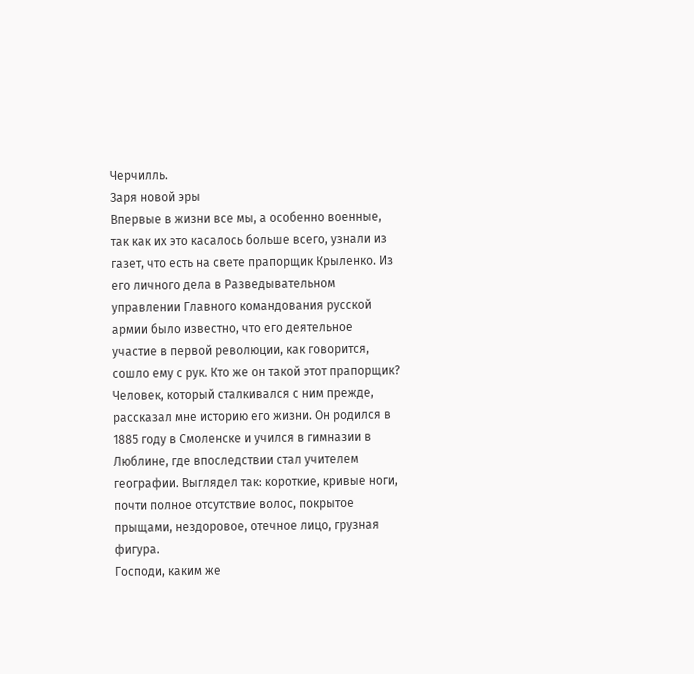Черчилль.
Заря новой эры
Впервые в жизни все мы, а особенно военные, так как их это касалось больше всего, узнали из газет, что есть на свете прапорщик Крыленко. Из его личного дела в Разведывательном управлении Главного командования русской армии было известно, что его деятельное участие в первой революции, как говорится, сошло ему с рук. Кто же он такой этот прапорщик?
Человек, который сталкивался с ним прежде, рассказал мне историю его жизни. Он родился в 1885 году в Смоленске и учился в гимназии в Люблине, где впоследствии стал учителем географии. Выглядел так: короткие, кривые ноги, почти полное отсутствие волос, покрытое прыщами, нездоровое, отечное лицо, грузная фигура.
Господи, каким же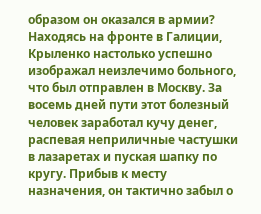образом он оказался в армии? Находясь на фронте в Галиции, Крыленко настолько успешно изображал неизлечимо больного, что был отправлен в Москву. За восемь дней пути этот болезный человек заработал кучу денег, распевая неприличные частушки в лазаретах и пуская шапку по кругу. Прибыв к месту назначения, он тактично забыл о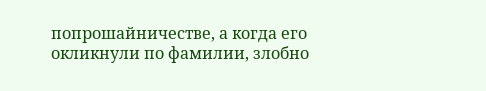попрошайничестве, а когда его окликнули по фамилии, злобно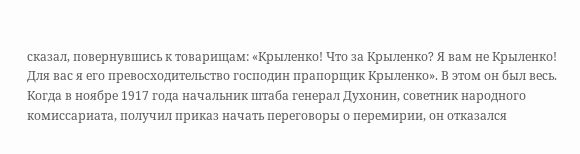сказал, повернувшись к товарищам: «Крыленко! Что за Крыленко? Я вам не Крыленко! Для вас я его превосходительство господин прапорщик Крыленко». В этом он был весь.
Когда в ноябре 1917 года начальник штаба генерал Духонин, советник народного комиссариата, получил приказ начать переговоры о перемирии, он отказался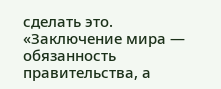сделать это. «Заключение мира — обязанность правительства, а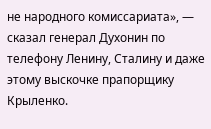не народного комиссариата», — сказал генерал Духонин по телефону Ленину, Сталину и даже этому выскочке прапорщику Крыленко.